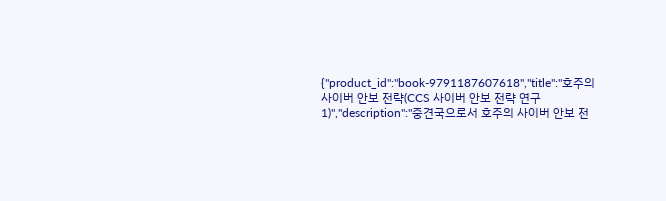{"product_id":"book-9791187607618","title":"호주의 사이버 안보 전략(CCS 사이버 안보 전략 연구 1)","description":"중견국으로서 호주의 사이버 안보 전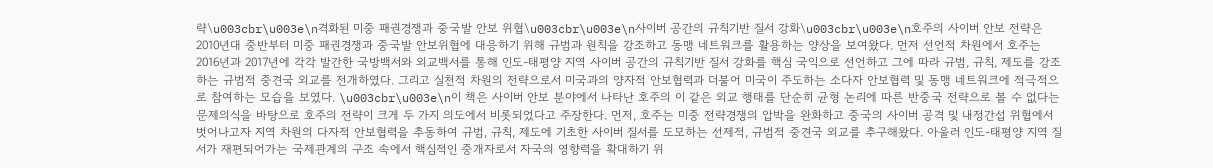략\u003cbr\u003e\n격화된 미중 패권경쟁과 중국발 안보 위협\u003cbr\u003e\n사이버 공간의 규칙기반 질서 강화\u003cbr\u003e\n호주의 사이버 안보 전략은 2010년대 중반부터 미중 패권경쟁과 중국발 안보위협에 대응하기 위해 규범과 원칙을 강조하고 동맹 네트워크를 활용하는 양상을 보여왔다. 먼저 선언적 차원에서 호주는 2016년과 2017년에 각각 발간한 국방백서와 외교백서를 통해 인도-태평양 지역 사이버 공간의 규칙기반 질서 강화를 핵심 국익으로 선언하고 그에 따라 규범, 규칙, 제도를 강조하는 규범적 중견국 외교를 전개하였다. 그리고 실천적 차원의 전략으로서 미국과의 양자적 안보협력과 더불어 미국이 주도하는 소다자 안보협력 및 동맹 네트워크에 적극적으로 참여하는 모습을 보였다. \u003cbr\u003e\n이 책은 사이버 안보 분야에서 나타난 호주의 이 같은 외교 행태를 단순히 균형 논리에 따른 반중국 전략으로 볼 수 없다는 문제의식을 바탕으로 호주의 전략이 크게 두 가지 의도에서 비롯되었다고 주장한다. 먼저, 호주는 미중 전략경쟁의 압박을 완화하고 중국의 사이버 공격 및 내정간섭 위협에서 벗어나고자 지역 차원의 다자적 안보협력을 추동하여 규범, 규칙, 제도에 기초한 사이버 질서를 도모하는 선제적, 규범적 중견국 외교를 추구해왔다. 아울러 인도-태평양 지역 질서가 재편되어가는 국제관계의 구조 속에서 핵심적인 중개자로서 자국의 영향력을 확대하기 위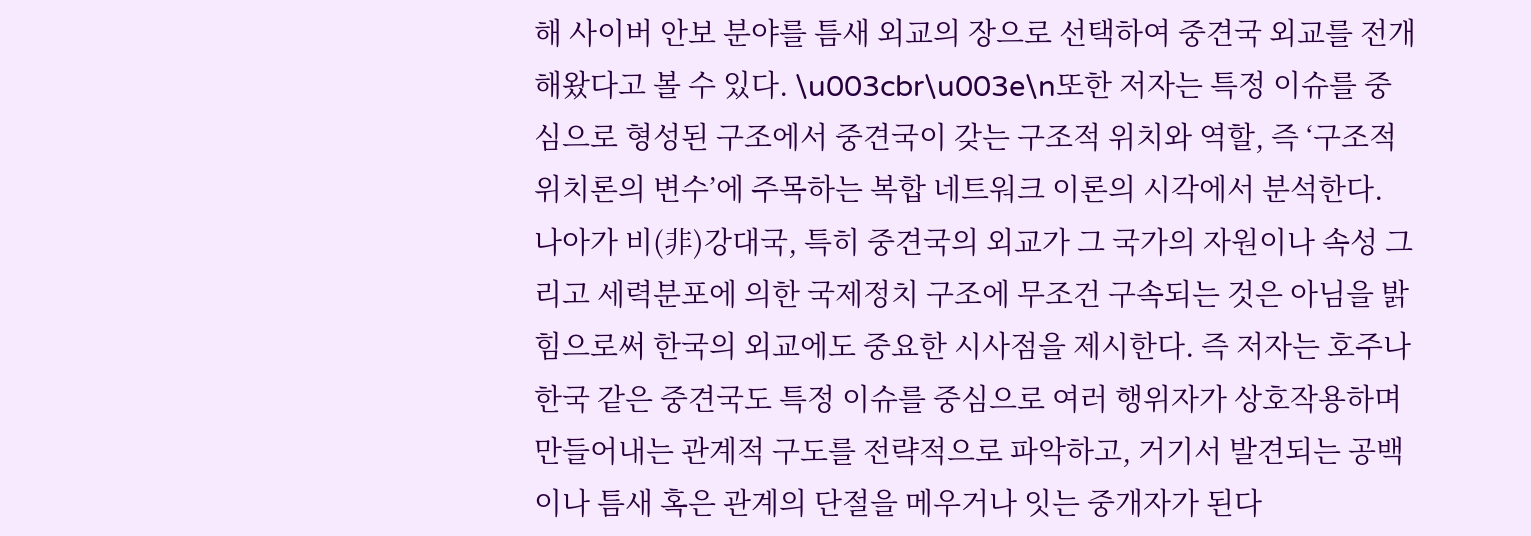해 사이버 안보 분야를 틈새 외교의 장으로 선택하여 중견국 외교를 전개해왔다고 볼 수 있다. \u003cbr\u003e\n또한 저자는 특정 이슈를 중심으로 형성된 구조에서 중견국이 갖는 구조적 위치와 역할, 즉 ‘구조적 위치론의 변수’에 주목하는 복합 네트워크 이론의 시각에서 분석한다. 나아가 비(非)강대국, 특히 중견국의 외교가 그 국가의 자원이나 속성 그리고 세력분포에 의한 국제정치 구조에 무조건 구속되는 것은 아님을 밝힘으로써 한국의 외교에도 중요한 시사점을 제시한다. 즉 저자는 호주나 한국 같은 중견국도 특정 이슈를 중심으로 여러 행위자가 상호작용하며 만들어내는 관계적 구도를 전략적으로 파악하고, 거기서 발견되는 공백이나 틈새 혹은 관계의 단절을 메우거나 잇는 중개자가 된다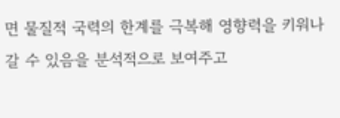면 물질적 국력의 한계를 극복해 영향력을 키워나갈 수 있음을 분석적으로 보여주고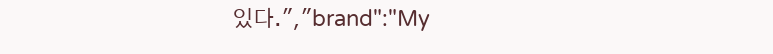있다.","brand":"My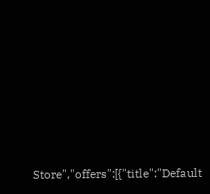Store","offers":[{"title":"Default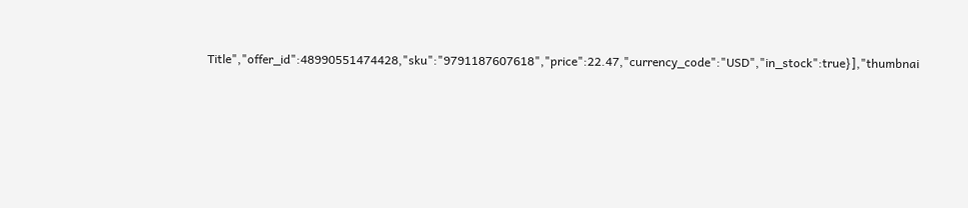Title","offer_id":48990551474428,"sku":"9791187607618","price":22.47,"currency_code":"USD","in_stock":true}],"thumbnai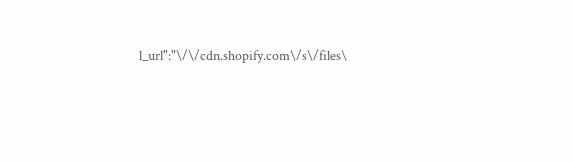l_url":"\/\/cdn.shopify.com\/s\/files\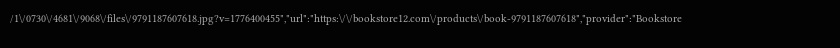/1\/0730\/4681\/9068\/files\/9791187607618.jpg?v=1776400455","url":"https:\/\/bookstore12.com\/products\/book-9791187607618","provider":"Bookstore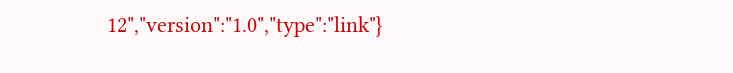12","version":"1.0","type":"link"}